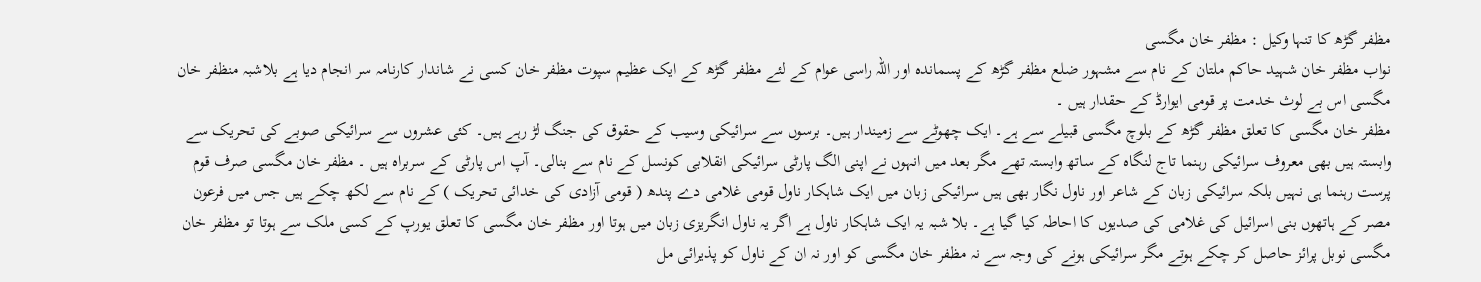مظفر گڑھ کا تنہا وکیل : مظفر خان مگسی
نواب مظفر خان شہید حاکم ملتان کے نام سے مشہور ضلع مظفر گڑھ کے پسماندہ اور اللہ راسی عوام کے لئے مظفر گڑھ کے ایک عظیم سپوت مظفر خان کسی نے شاندار کارنامہ سر انجام دیا ہے بلاشبہ منظفر خان مگسی اس بے لوث خدمت پر قومی ایوارڈ کے حقدار ہیں ۔
مظفر خان مگسی کا تعلق مظفر گڑھ کے بلوچ مگسی قبیلے سے ہے۔ ایک چھوٹے سے زمیندار ہیں۔ برسوں سے سرائیکی وسیب کے حقوق کی جنگ لڑ رہے ہیں۔ کئی عشروں سے سرائیکی صوبے کی تحریک سے وابستہ ہیں بھی معروف سرائیکی رہنما تاج لنگاہ کے ساتھ وابستہ تھے مگر بعد میں انہوں نے اپنی الگ پارٹی سرائیکی انقلابی کونسل کے نام سے بنالی۔ آپ اس پارٹی کے سربراہ ہیں ۔ مظفر خان مگسی صرف قوم پرست رہنما ہی نہیں بلکہ سرائیکی زبان کے شاعر اور ناول نگار بھی ہیں سرائیکی زبان میں ایک شاہکار ناول قومی غلامی دے پندھ ( قومی آزادی کی خدائی تحریک ) کے نام سے لکھ چکے ہیں جس میں فرعون مصر کے ہاتھوں بنی اسرائیل کی غلامی کی صدیوں کا احاطہ کیا گیا ہے۔ بلا شبہ یہ ایک شاہکار ناول ہے اگر یہ ناول انگریزی زبان میں ہوتا اور مظفر خان مگسی کا تعلق یورپ کے کسی ملک سے ہوتا تو مظفر خان مگسی نوبل پرائز حاصل کر چکے ہوتے مگر سرائیکی ہونے کی وجہ سے نہ مظفر خان مگسی کو اور نہ ان کے ناول کو پذیرائی مل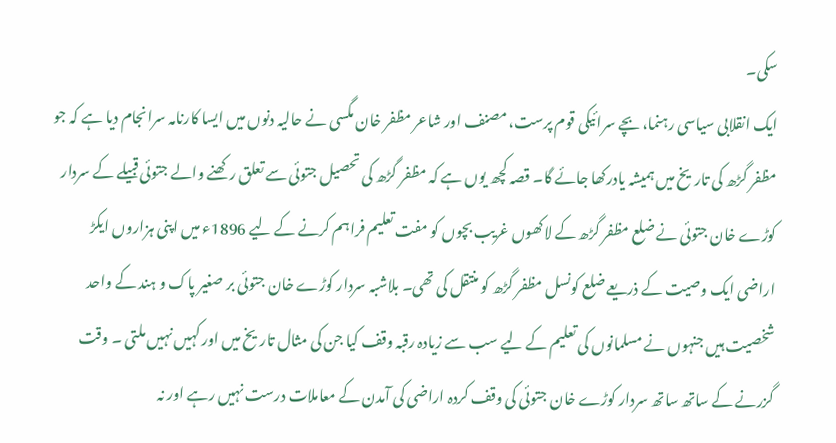سکی۔
ایک انقلابی سیاسی رہنما، بچے سرائیکی قوم پرست، مصنف اور شاعر مظفر خان مگسی نے حالیہ دنوں میں ایسا کارنامہ سرانجام دیا ہے کہ جو مظفر گڑھ کی تاریخ میں ہمیشہ یادرکھا جائے گا۔ قصہ کچھ یوں ہے کہ مظفر گڑھ کی تحصیل جتوئی سے تعلق رکھنے والے جتوئی قبیلے کے سردار کوڑے خان جتوئی نے ضلع مظفر گڑھ کے لاکھوں غریب بچوں کو مفت تعلیم فراہم کرنے کے لیے 1896ء میں اپنی ہزاروں ایکڑ اراضی ایک وصیت کے ذریعے ضلع کونسل مظفر گڑھ کو منتقل کی تھی۔ بلاشبہ سردار کوڑے خان جتوئی بر صغیر پاک و ہند کے واحد شخصیت ہیں جنہوں نے مسلمانوں کی تعلیم کے لیے سب سے زیادہ رقبہ وقف کیا جن کی مثال تاریخ میں اور کہیں نہیں ملتی ۔ وقت گزرنے کے ساتھ ساتھ سردار کوڑے خان جتوئی کی وقف کردہ اراضی کی آمدن کے معاملات درست نہیں رہے اور نہ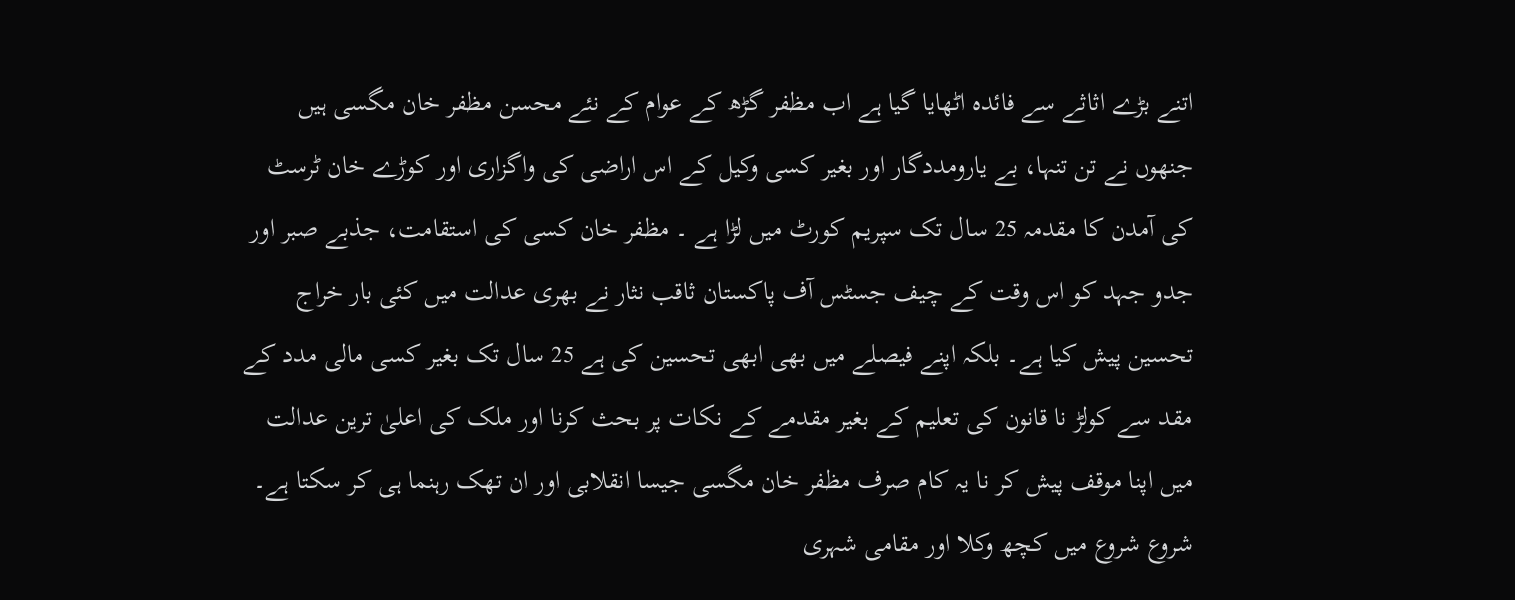اتنے بڑے اثاثے سے فائدہ اٹھایا گیا ہے اب مظفر گڑھ کے عوام کے نئے محسن مظفر خان مگسی ہیں جنھوں نے تن تنہا، بے یارومددگار اور بغیر کسی وکیل کے اس اراضی کی واگزاری اور کوڑے خان ٹرسٹ کی آمدن کا مقدمہ 25 سال تک سپریم کورٹ میں لڑا ہے ۔ مظفر خان کسی کی استقامت، جذبے صبر اور جدو جہد کو اس وقت کے چیف جسٹس آف پاکستان ثاقب نثار نے بھری عدالت میں کئی بار خراج تحسین پیش کیا ہے۔ بلکہ اپنے فیصلے میں بھی ابھی تحسین کی ہے 25 سال تک بغیر کسی مالی مدد کے مقد سے کولڑ نا قانون کی تعلیم کے بغیر مقدمے کے نکات پر بحث کرنا اور ملک کی اعلیٰ ترین عدالت میں اپنا موقف پیش کر نا یہ کام صرف مظفر خان مگسی جیسا انقلابی اور ان تھک رہنما ہی کر سکتا ہے۔ شروع شروع میں کچھ وکلا اور مقامی شہری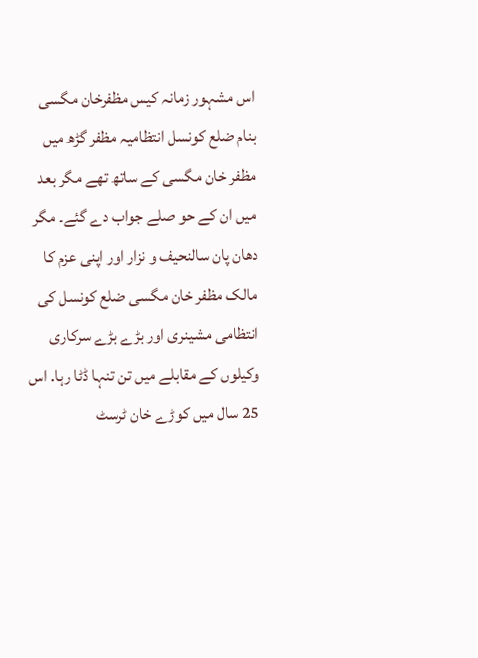اس مشہور زمانہ کیس مظفرخان مگسی بنام ضلع کونسل انتظامیہ مظفر گڑھ میں مظفر خان مگسی کے ساتھ تھے مگر بعد میں ان کے حو صلے جواب دے گئے۔ مگر دھان پان سالنحیف و نزار اور اپنی عزم کا مالک مظفر خان مگسی ضلع کونسل کی انتظامی مشینری اور بڑے بڑے سرکاری وکیلوں کے مقابلے میں تن تنہا ڈٹا رہا. اس 25 سال میں کوڑے خان ٹرسٹ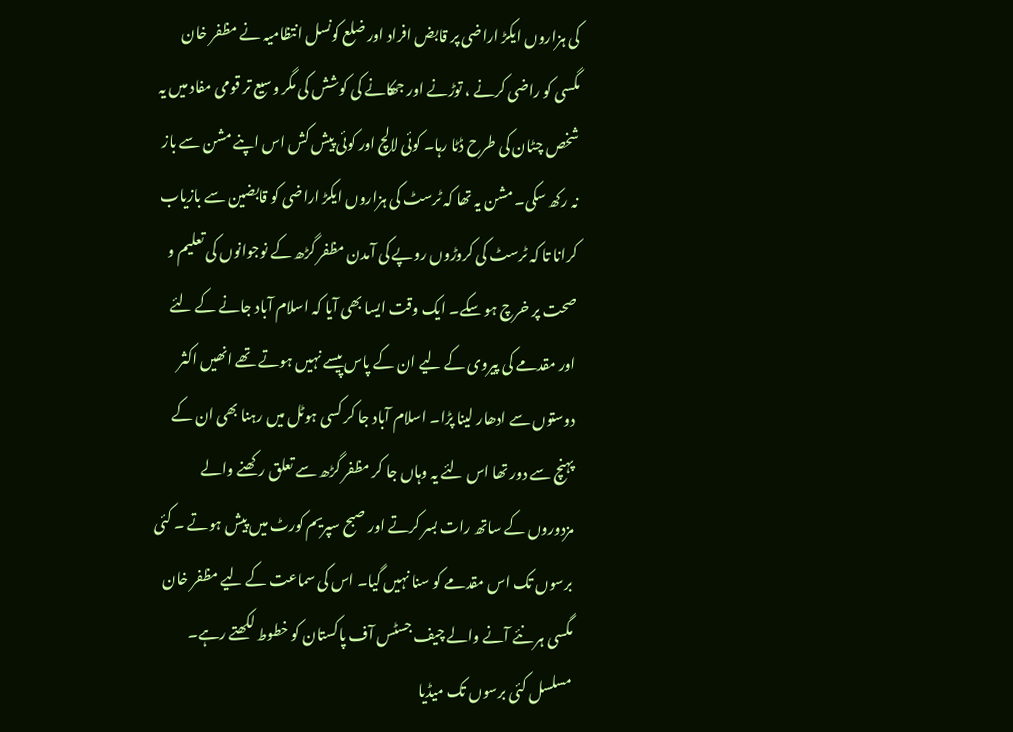کی ہزاروں ایکڑ اراضی پر قابض افراد اور ضلع کونسل انتظامیہ نے مظفر خان مگسی کو راضی کرنے ، توڑنے اور جھکانے کی کوشش کی مگر وسیع تر قومی مفاد میں یہ شخص چٹان کی طرح ڈٹا رہا۔ کوئی لالچ اور کوئی پیش کش اس اپنے مشن سے باز نہ رکھ سکی۔ مشن یہ تھا کہ ٹرسٹ کی ہزاروں ایکڑ اراضی کو قابضین سے بازیاب کرانا تا کہ ٹرسٹ کی کروڑوں روپے کی آمدن مظفر گڑھ کے نوجوانوں کی تعلیم و صحت پر خرچ ہو سکے۔ ایک وقت ایسا بھی آیا کہ اسلام آباد جانے کے لئے اور مقدمے کی پیروی کے لیے ان کے پاس پیسے نہیں ہوتے تھے انھیں اکثر دوستوں سے ادھار لینا پڑا۔ اسلام آباد جا کر کسی ہوٹل میں رہنا بھی ان کے پہنچ سے دور تھا اس لئے یہ وہاں جا کر مظفر گڑھ سے تعلق رکھنے والے مزدوروں کے ساتھ رات بسر کرتے اور صبح سپریم کورٹ میں پیش ہوتے ۔ کئی برسوں تک اس مقدمے کو سنا نہیں گیا۔ اس کی سماعت کے لیے مظفر خان مگسی ہر نئے آنے والے چیف جسٹس آف پاکستان کو خطوط لکھتے رہے۔ مسلسل کئی برسوں تک میڈیا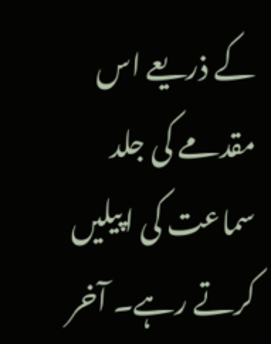کے ذریعے اس مقدمے کی جلد سماعت کی اپیلیں کرتے رہے۔ آخر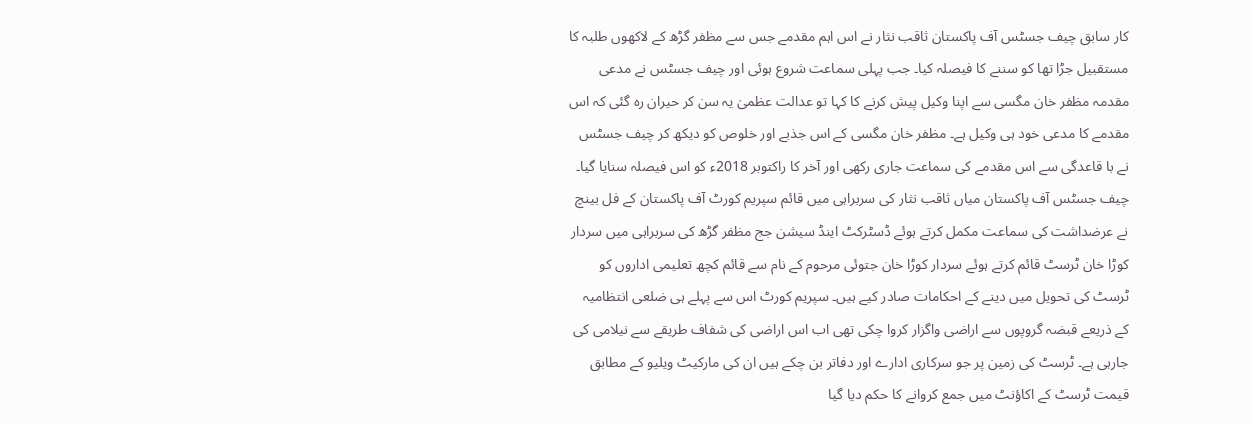کار سابق چیف جسٹس آف پاکستان ثاقب نثار نے اس اہم مقدمے جس سے مظفر گڑھ کے لاکھوں طلبہ کا مستقبیل جڑا تھا کو سننے کا فیصلہ کیا۔ جب پہلی سماعت شروع ہوئی اور چیف جسٹس نے مدعی مقدمہ مظفر خان مگسی سے اپنا وکیل پیش کرنے کا کہا تو عدالت عظمیٰ یہ سن کر حیران رہ گئی کہ اس مقدمے کا مدعی خود ہی وکیل ہے۔ مظفر خان مگسی کے اس جذبے اور خلوص کو دیکھ کر چیف جسٹس نے با قاعدگی سے اس مقدمے کی سماعت جاری رکھی اور آخر کا راکتوبر 2018ء کو اس فیصلہ سنایا گیا۔ چیف جسٹس آف پاکستان میاں ثاقب نثار کی سربراہی میں قائم سپریم کورٹ آف پاکستان کے فل بینچ نے عرضداشت کی سماعت مکمل کرتے ہوئے ڈسٹرکٹ اینڈ سیشن جج مظفر گڑھ کی سربراہی میں سردار کوڑا خان ٹرسٹ قائم کرتے ہوئے سردار کوڑا خان جتوئی مرحوم کے نام سے قائم کچھ تعلیمی اداروں کو ٹرسٹ کی تحویل میں دینے کے احکامات صادر کیے ہیں۔ سپریم کورٹ اس سے پہلے ہی ضلعی انتظامیہ کے ذریعے قبضہ گروپوں سے اراضی واگزار کروا چکی تھی اب اس اراضی کی شفاف طریقے سے نیلامی کی جارہی ہے۔ ٹرسٹ کی زمین پر جو سرکاری ادارے اور دفاتر بن چکے ہیں ان کی مارکیٹ ویلیو کے مطابق قیمت ٹرسٹ کے اکاؤنٹ میں جمع کروانے کا حکم دیا گیا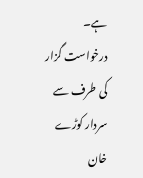ہے۔ درخواست گزار کی طرف سے سردار کوڑے خان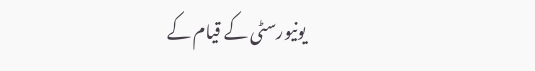یونیورسٹی کے قیام کے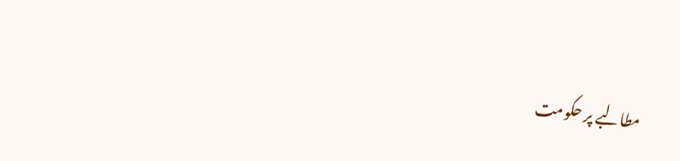مطالبے پر حکومت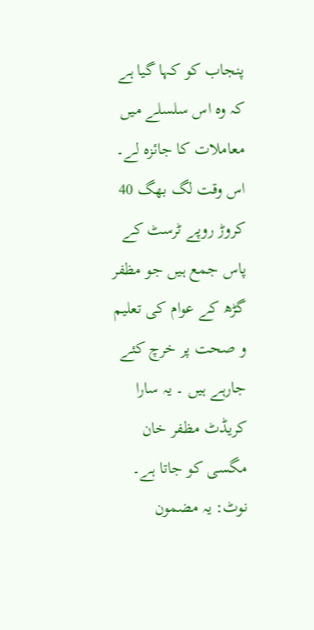پنجاب کو کہا گیا ہے کہ وہ اس سلسلے میں معاملات کا جائزہ لے۔ اس وقت لگ بھگ 40 کروڑ روپے ٹرسٹ کے پاس جمع ہیں جو مظفر گڑھ کے عوام کی تعلیم و صحت پر خرچ کئے جارہے ہیں ۔ یہ سارا کریڈٹ مظفر خان مگسی کو جاتا ہے۔
نوٹ: یہ مضمون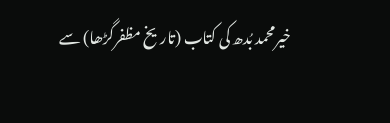خیرمحمد بُدھ کی کتاب (تاریخ مظفرگڑھا) سے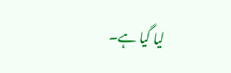لیا گیا ہے۔